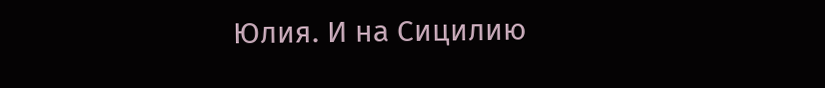Юлия. И на Сицилию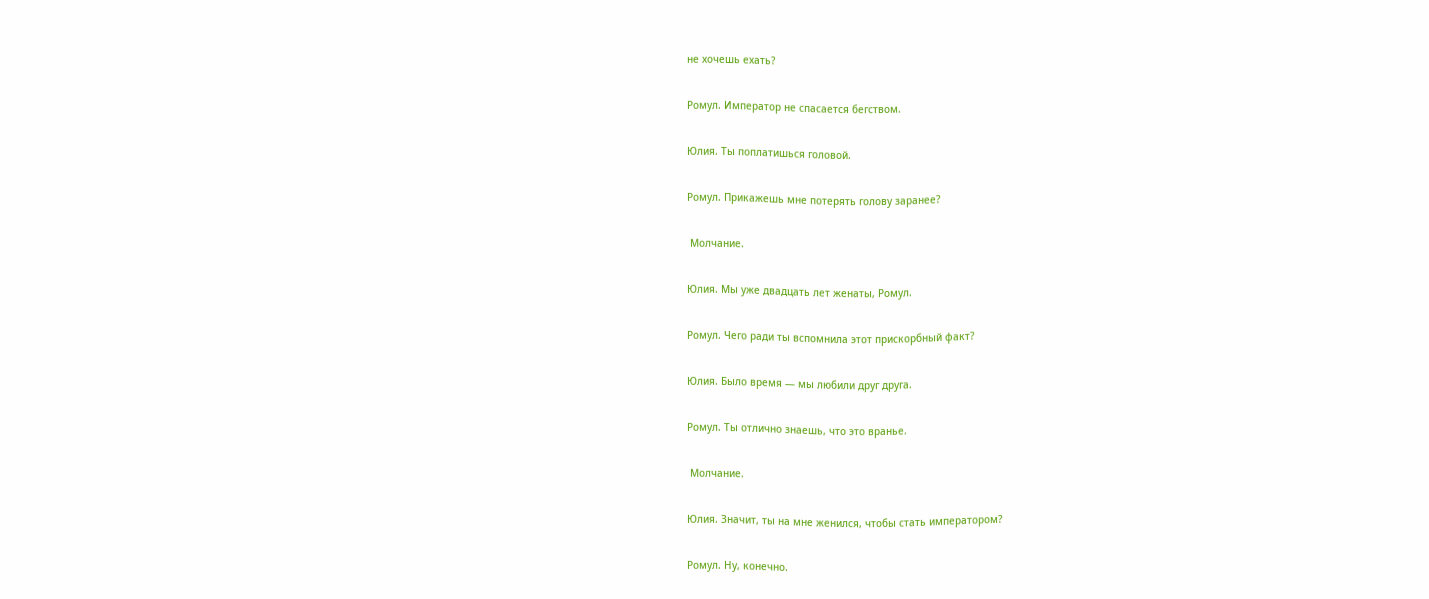не хочешь ехать?

Ромул. Император не спасается бегством.

Юлия. Ты поплатишься головой.

Ромул. Прикажешь мне потерять голову заранее?

 Молчание.

Юлия. Мы уже двадцать лет женаты, Ромул.

Ромул. Чего ради ты вспомнила этот прискорбный факт?

Юлия. Было время — мы любили друг друга.

Ромул. Ты отлично знаешь, что это вранье.

 Молчание.

Юлия. Значит, ты на мне женился, чтобы стать императором?

Ромул. Ну, конечно.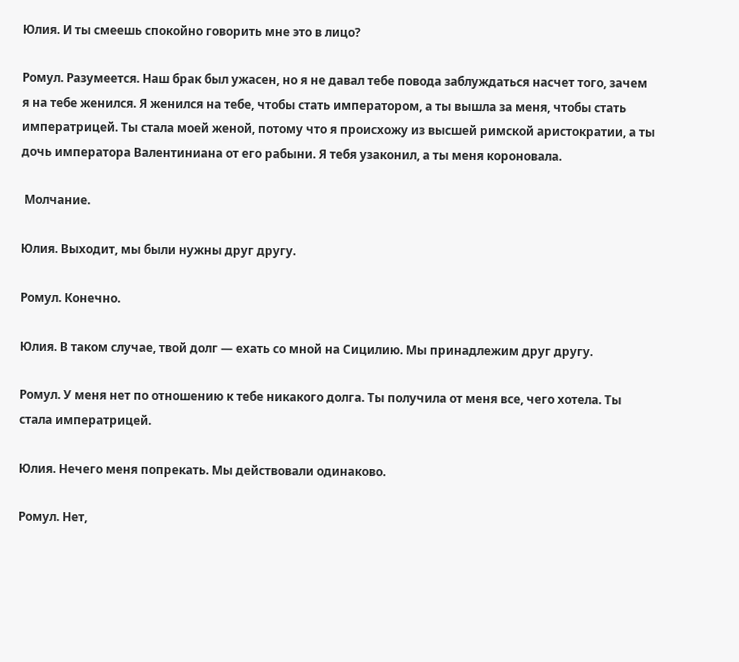Юлия. И ты смеешь спокойно говорить мне это в лицо?

Ромул. Разумеется. Наш брак был ужасен, но я не давал тебе повода заблуждаться насчет того, зачем я на тебе женился. Я женился на тебе, чтобы стать императором, а ты вышла за меня, чтобы стать императрицей. Ты стала моей женой, потому что я происхожу из высшей римской аристократии, а ты дочь императора Валентиниана от его рабыни. Я тебя узаконил, а ты меня короновала.

 Молчание.

Юлия. Выходит, мы были нужны друг другу.

Ромул. Конечно.

Юлия. В таком случае, твой долг — ехать со мной на Сицилию. Мы принадлежим друг другу.

Ромул. У меня нет по отношению к тебе никакого долга. Ты получила от меня все, чего хотела. Ты стала императрицей.

Юлия. Нечего меня попрекать. Мы действовали одинаково.

Ромул. Нет,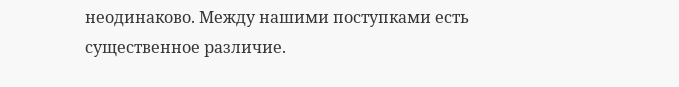неодинаково. Между нашими поступками есть существенное различие.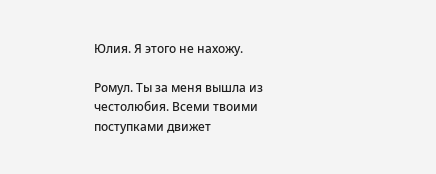Юлия. Я этого не нахожу.

Ромул. Ты за меня вышла из честолюбия. Всеми твоими поступками движет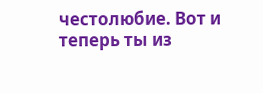честолюбие. Вот и теперь ты из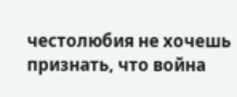честолюбия не хочешь признать, что война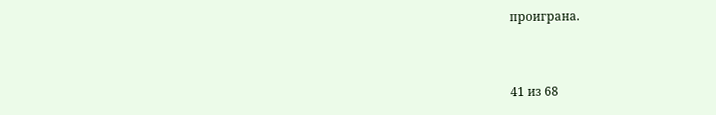проиграна.



41 из 68